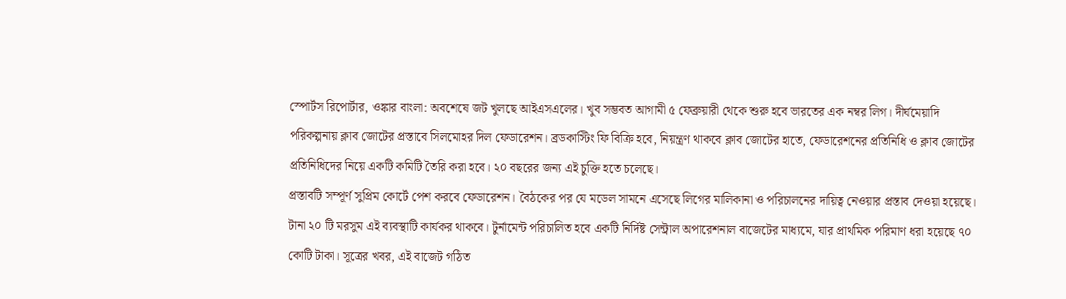স্পোর্টস রিপোর্টার, ওঙ্কার বাংলা: অবশেষে জট খুলছে আইএসএলের। খুব সম্ভবত আগামী ৫ ফেব্রুয়ারী থেকে শুরু হবে ভারতের এক নম্বর লিগ। দীর্ঘমেয়াদি পরিকল্পনায় ক্লাব জোটের প্রস্তাবে সিলমোহর দিল ফেডারেশন। ব্রডকাস্টিং ফি বিক্রি হবে, নিয়ন্ত্রণ থাকবে ক্লাব জোটের হাতে, ফেডারেশনের প্রতিনিধি ও ক্লাব জোটের প্রতিনিধিদের নিয়ে একটি কমিটি তৈরি করা হবে। ২০ বছরের জন্য এই চুক্তি হতে চলেছে।
প্রস্তাবটি সম্পূর্ণ সুপ্রিম কোর্টে পেশ করবে ফেডারেশন। বৈঠকের পর যে মডেল সামনে এসেছে লিগের মালিকানা ও পরিচালনের দায়িত্ব নেওয়ার প্রস্তাব দেওয়া হয়েছে। টানা ২০ টি মরসুম এই ব্যবস্থাটি কার্যকর থাকবে। টুর্নামেন্ট পরিচালিত হবে একটি নির্দিষ্ট সেন্ট্রাল অপারেশনাল বাজেটের মাধ্যমে, যার প্রাথমিক পরিমাণ ধরা হয়েছে ৭০ কোটি টাকা। সূত্রের খবর, এই বাজেট গঠিত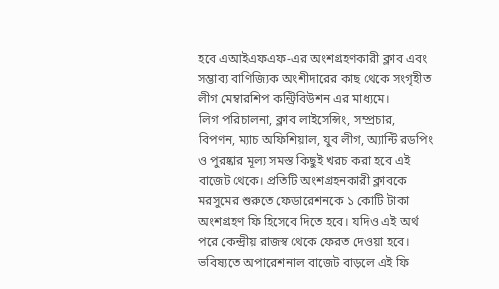হবে এআইএফএফ-এর অংশগ্রহণকারী ক্লাব এবং সম্ভাব্য বাণিজ্যিক অংশীদারের কাছ থেকে সংগৃহীত লীগ মেম্বারশিপ কন্ট্রিবিউশন এর মাধ্যমে।
লিগ পরিচালনা, ক্লাব লাইসেন্সিং, সম্প্রচার, বিপণন, ম্যাচ অফিশিয়াল, যুব লীগ, অ্যান্টি রডপিং ও পুরষ্কার মূল্য সমস্ত কিছুই খরচ করা হবে এই বাজেট থেকে। প্রতিটি অংশগ্রহনকারী ক্লাবকে মরসুমের শুরুতে ফেডারেশনকে ১ কোটি টাকা অংশগ্রহণ ফি হিসেবে দিতে হবে। যদিও এই অর্থ পরে কেন্দ্রীয় রাজস্ব থেকে ফেরত দেওয়া হবে। ভবিষ্যতে অপারেশনাল বাজেট বাড়লে এই ফি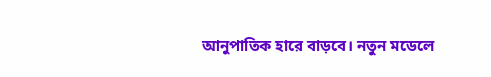আনুপাতিক হারে বাড়বে। নতুন মডেলে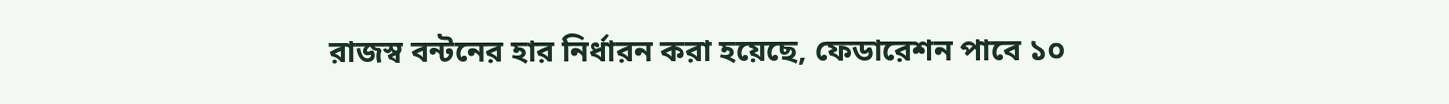রাজস্ব বন্টনের হার নির্ধারন করা হয়েছে, ফেডারেশন পাবে ১০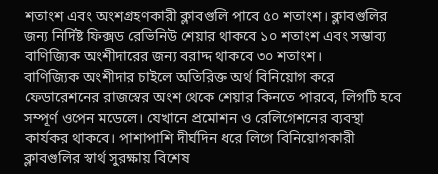শতাংশ এবং অংশগ্রহণকারী ক্লাবগুলি পাবে ৫০ শতাংশ। ক্লাবগুলির জন্য নির্দিষ্ট ফিক্সড রেভিনিউ শেয়ার থাকবে ১০ শতাংশ এবং সম্ভাব্য বাণিজ্যিক অংশীদারের জন্য বরাদ্দ থাকবে ৩০ শতাংশ।
বাণিজ্যিক অংশীদার চাইলে অতিরিক্ত অর্থ বিনিয়োগ করে ফেডারেশনের রাজস্বের অংশ থেকে শেয়ার কিনতে পারবে, লিগটি হবে সম্পূর্ণ ওপেন মডেলে। যেখানে প্রমোশন ও রেলিগেশনের ব্যবস্থা কার্যকর থাকবে। পাশাপাশি দীর্ঘদিন ধরে লিগে বিনিয়োগকারী ক্লাবগুলির স্বার্থ সুরক্ষায় বিশেষ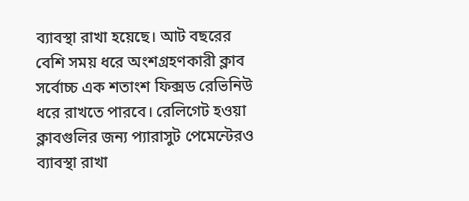ব্যাবস্থা রাখা হয়েছে। আট বছরের বেশি সময় ধরে অংশগ্রহণকারী ক্লাব সর্বোচ্চ এক শতাংশ ফিক্সড রেভিনিউ ধরে রাখতে পারবে। রেলিগেট হওয়া ক্লাবগুলির জন্য প্যারাসুট পেমেন্টেরও ব্যাবস্থা রাখা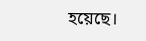হয়েছে।